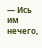— Ись им нечего,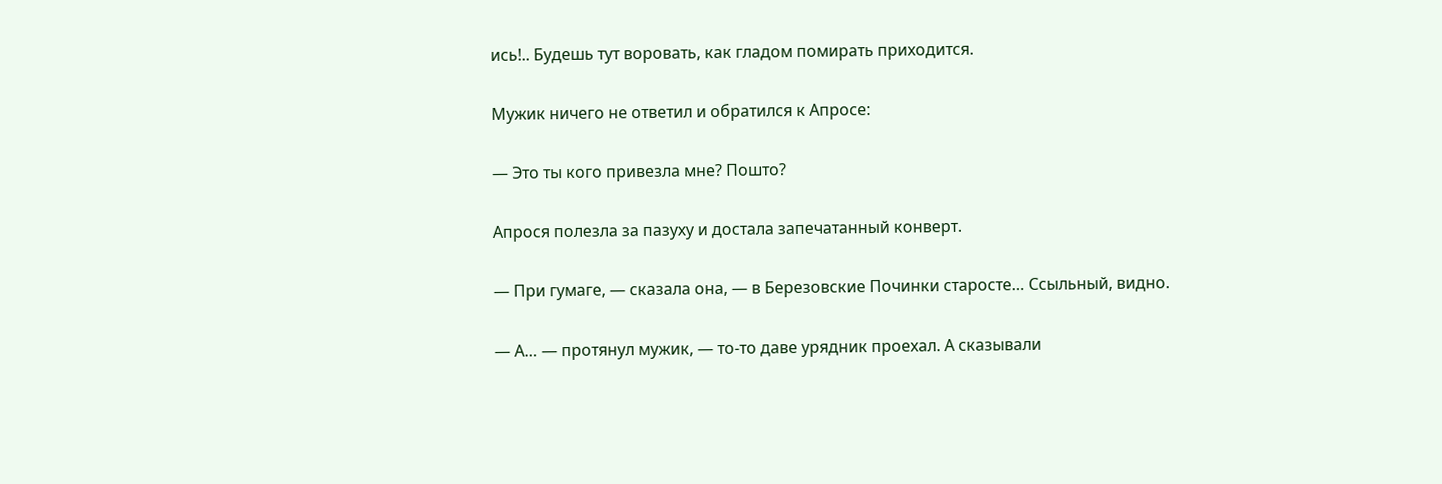ись!.. Будешь тут воровать, как гладом помирать приходится.

Мужик ничего не ответил и обратился к Апросе:

— Это ты кого привезла мне? Пошто?

Апрося полезла за пазуху и достала запечатанный конверт.

— При гумаге, — сказала она, — в Березовские Починки старосте… Ссыльный, видно.

— А… — протянул мужик, — то-то даве урядник проехал. А сказывали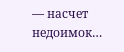— насчет недоимок…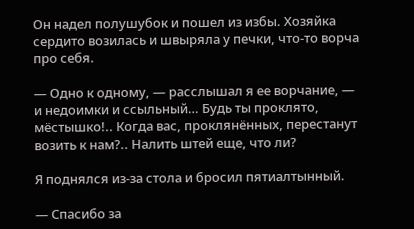Он надел полушубок и пошел из избы. Хозяйка сердито возилась и швыряла у печки, что-то ворча про себя.

— Одно к одному, — расслышал я ее ворчание, — и недоимки и ссыльный… Будь ты проклято, мёстышко!.. Когда вас, проклянённых, перестанут возить к нам?.. Налить штей еще, что ли?

Я поднялся из-за стола и бросил пятиалтынный.

— Спасибо за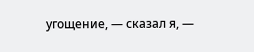угощение, — сказал я, —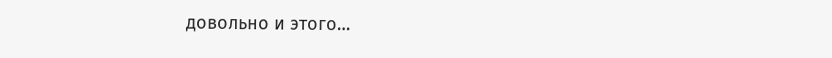довольно и этого…